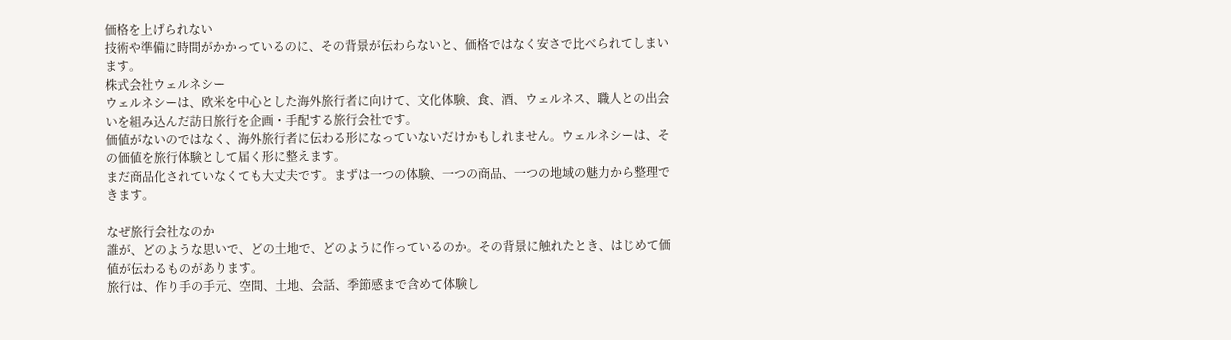価格を上げられない
技術や準備に時間がかかっているのに、その背景が伝わらないと、価格ではなく安さで比べられてしまいます。
株式会社ウェルネシー
ウェルネシーは、欧米を中心とした海外旅行者に向けて、文化体験、食、酒、ウェルネス、職人との出会いを組み込んだ訪日旅行を企画・手配する旅行会社です。
価値がないのではなく、海外旅行者に伝わる形になっていないだけかもしれません。ウェルネシーは、その価値を旅行体験として届く形に整えます。
まだ商品化されていなくても大丈夫です。まずは一つの体験、一つの商品、一つの地域の魅力から整理できます。

なぜ旅行会社なのか
誰が、どのような思いで、どの土地で、どのように作っているのか。その背景に触れたとき、はじめて価値が伝わるものがあります。
旅行は、作り手の手元、空間、土地、会話、季節感まで含めて体験し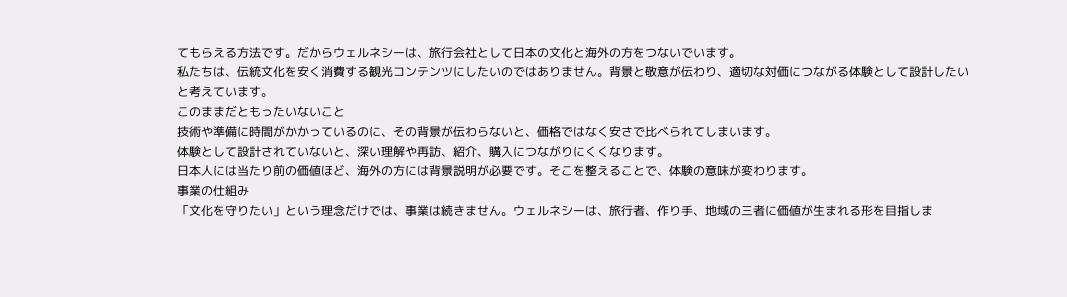てもらえる方法です。だからウェルネシーは、旅行会社として日本の文化と海外の方をつないでいます。
私たちは、伝統文化を安く消費する観光コンテンツにしたいのではありません。背景と敬意が伝わり、適切な対価につながる体験として設計したいと考えています。
このままだともったいないこと
技術や準備に時間がかかっているのに、その背景が伝わらないと、価格ではなく安さで比べられてしまいます。
体験として設計されていないと、深い理解や再訪、紹介、購入につながりにくくなります。
日本人には当たり前の価値ほど、海外の方には背景説明が必要です。そこを整えることで、体験の意味が変わります。
事業の仕組み
「文化を守りたい」という理念だけでは、事業は続きません。ウェルネシーは、旅行者、作り手、地域の三者に価値が生まれる形を目指しま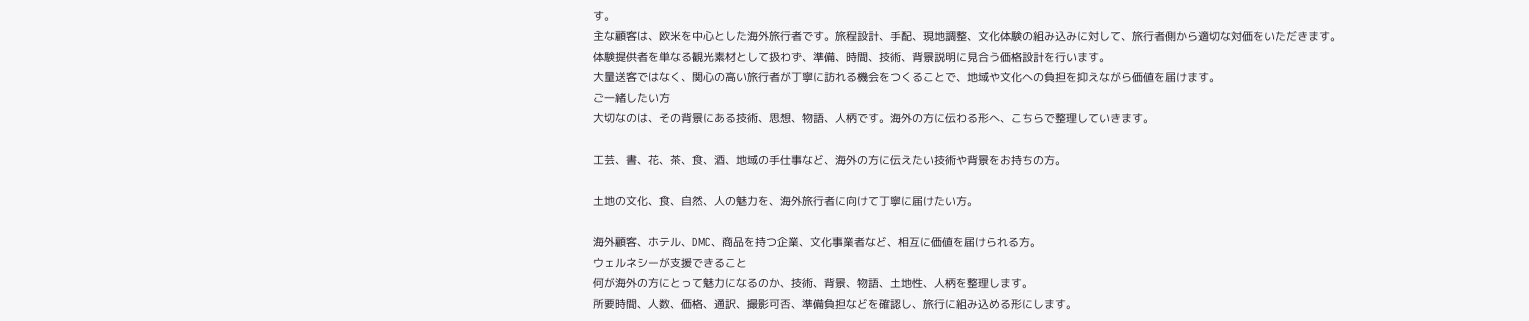す。
主な顧客は、欧米を中心とした海外旅行者です。旅程設計、手配、現地調整、文化体験の組み込みに対して、旅行者側から適切な対価をいただきます。
体験提供者を単なる観光素材として扱わず、準備、時間、技術、背景説明に見合う価格設計を行います。
大量送客ではなく、関心の高い旅行者が丁寧に訪れる機会をつくることで、地域や文化への負担を抑えながら価値を届けます。
ご一緒したい方
大切なのは、その背景にある技術、思想、物語、人柄です。海外の方に伝わる形へ、こちらで整理していきます。

工芸、書、花、茶、食、酒、地域の手仕事など、海外の方に伝えたい技術や背景をお持ちの方。

土地の文化、食、自然、人の魅力を、海外旅行者に向けて丁寧に届けたい方。

海外顧客、ホテル、DMC、商品を持つ企業、文化事業者など、相互に価値を届けられる方。
ウェルネシーが支援できること
何が海外の方にとって魅力になるのか、技術、背景、物語、土地性、人柄を整理します。
所要時間、人数、価格、通訳、撮影可否、準備負担などを確認し、旅行に組み込める形にします。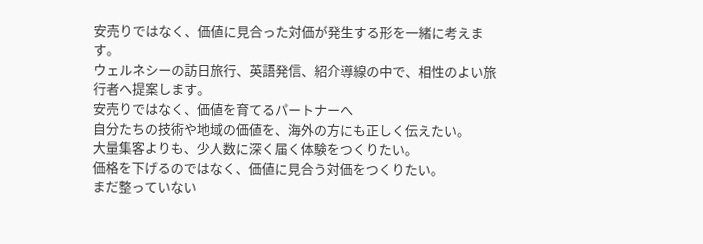安売りではなく、価値に見合った対価が発生する形を一緒に考えます。
ウェルネシーの訪日旅行、英語発信、紹介導線の中で、相性のよい旅行者へ提案します。
安売りではなく、価値を育てるパートナーへ
自分たちの技術や地域の価値を、海外の方にも正しく伝えたい。
大量集客よりも、少人数に深く届く体験をつくりたい。
価格を下げるのではなく、価値に見合う対価をつくりたい。
まだ整っていない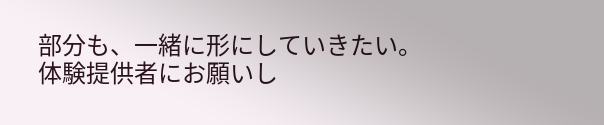部分も、一緒に形にしていきたい。
体験提供者にお願いし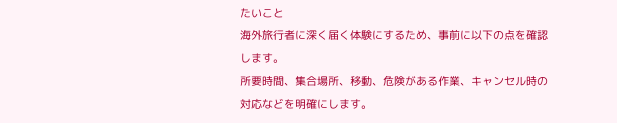たいこと
海外旅行者に深く届く体験にするため、事前に以下の点を確認します。
所要時間、集合場所、移動、危険がある作業、キャンセル時の対応などを明確にします。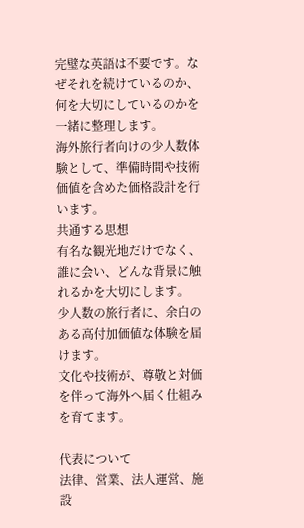完璧な英語は不要です。なぜそれを続けているのか、何を大切にしているのかを一緒に整理します。
海外旅行者向けの少人数体験として、準備時間や技術価値を含めた価格設計を行います。
共通する思想
有名な観光地だけでなく、誰に会い、どんな背景に触れるかを大切にします。
少人数の旅行者に、余白のある高付加価値な体験を届けます。
文化や技術が、尊敬と対価を伴って海外へ届く仕組みを育てます。

代表について
法律、営業、法人運営、施設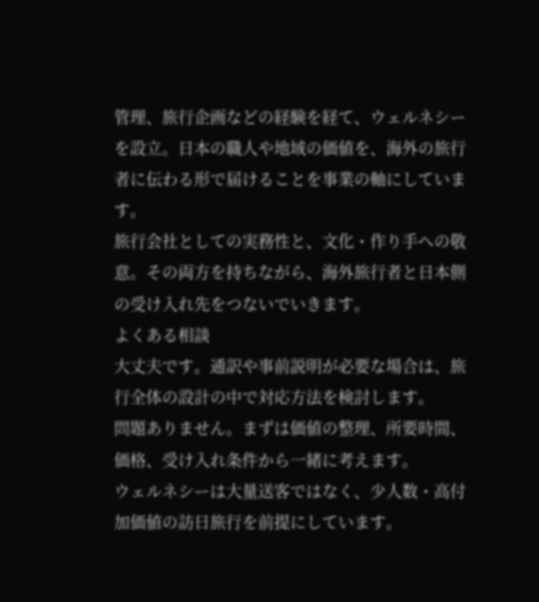管理、旅行企画などの経験を経て、ウェルネシーを設立。日本の職人や地域の価値を、海外の旅行者に伝わる形で届けることを事業の軸にしています。
旅行会社としての実務性と、文化・作り手への敬意。その両方を持ちながら、海外旅行者と日本側の受け入れ先をつないでいきます。
よくある相談
大丈夫です。通訳や事前説明が必要な場合は、旅行全体の設計の中で対応方法を検討します。
問題ありません。まずは価値の整理、所要時間、価格、受け入れ条件から一緒に考えます。
ウェルネシーは大量送客ではなく、少人数・高付加価値の訪日旅行を前提にしています。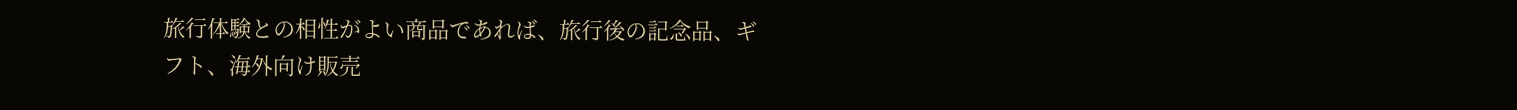旅行体験との相性がよい商品であれば、旅行後の記念品、ギフト、海外向け販売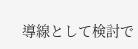導線として検討で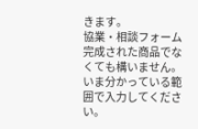きます。
協業・相談フォーム
完成された商品でなくても構いません。いま分かっている範囲で入力してください。